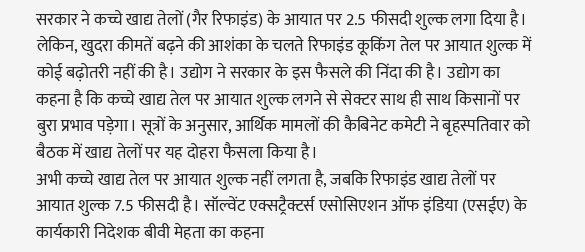सरकार ने कच्चे खाद्य तेलों (गैर रिफाइंड) के आयात पर 2.5 फीसदी शुल्क लगा दिया है। लेकिन, खुदरा कीमतें बढ़ने की आशंका के चलते रिफाइंड कूकिंग तेल पर आयात शुल्क में कोई बढ़ोतरी नहीं की है। उद्योग ने सरकार के इस फैसले की निंदा की है। उद्योग का कहना है कि कच्चे खाद्य तेल पर आयात शुल्क लगने से सेक्टर साथ ही साथ किसानों पर बुरा प्रभाव पड़ेगा। सूत्रों के अनुसार, आर्थिक मामलों की कैबिनेट कमेटी ने बृहस्पतिवार को बैठक में खाद्य तेलों पर यह दोहरा फैसला किया है।
अभी कच्चे खाद्य तेल पर आयात शुल्क नहीं लगता है, जबकि रिफाइंड खाद्य तेलों पर आयात शुल्क 7.5 फीसदी है। सॉल्वेंट एक्सट्रैक्टर्स एसोसिएशन ऑफ इंडिया (एसईए) के कार्यकारी निदेशक बीवी मेहता का कहना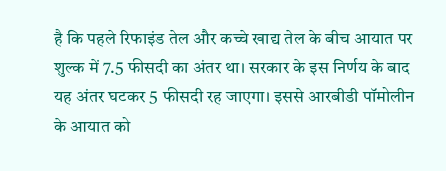है कि पहले रिफाइंड तेल और कच्चे खाद्य तेल के बीच आयात पर शुल्क में 7.5 फीसदी का अंतर था। सरकार के इस निर्णय के बाद यह अंतर घटकर 5 फीसदी रह जाएगा। इससे आरबीडी पॉमोलीन के आयात को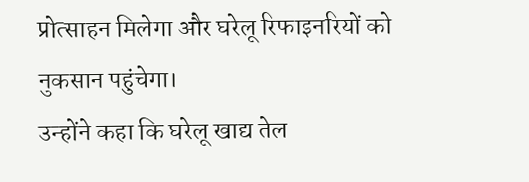प्रोत्साहन मिलेगा और घरेलू रिफाइनरियों को नुकसान पहुंचेगा।
उन्होंने कहा कि घरेलू खाद्य तेल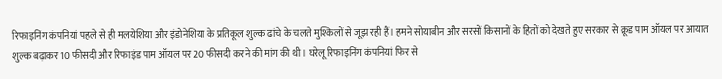रिफाइनिंग कंपनियां पहले से ही मलयेशिया और इंडोनेशिया के प्रतिकूल शुल्क ढांचे के चलते मुश्किलों से जूझ रही हैं। हमने सोयाबीन और सरसों किसानों के हितों को देखते हुए सरकार से क्रूड पाम ऑयल पर आयात शुल्क बढ़ाकर 10 फीसदी और रिफाइंड पाम ऑयल पर 20 फीसदी करने की मांग की थी। घरेलू रिफाइनिंग कंपनियां फिर से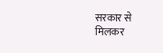सरकार से मिलकर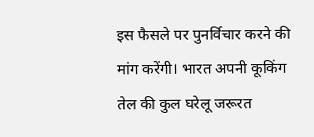इस फैसले पर पुनर्विचार करने की मांग करेंगी। भारत अपनी कूकिंग तेल की कुल घरेलू जरूरत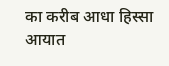का करीब आधा हिस्सा आयात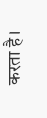करता है।